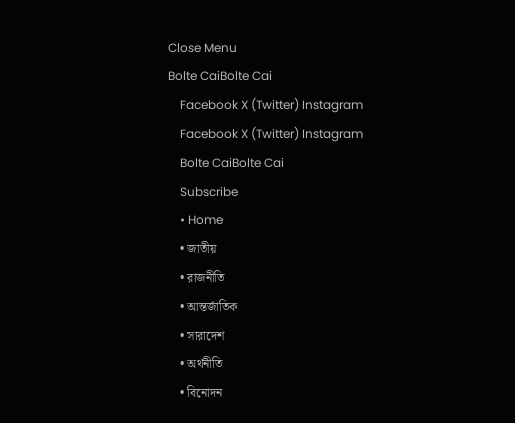Close Menu
Bolte CaiBolte Cai
    Facebook X (Twitter) Instagram
    Facebook X (Twitter) Instagram
    Bolte CaiBolte Cai
    Subscribe
    • Home
    • জাতীয়
    • রাজনীতি
    • আন্তর্জাতিক
    • সারাদেশ
    • অর্থনীতি
    • বিনোদন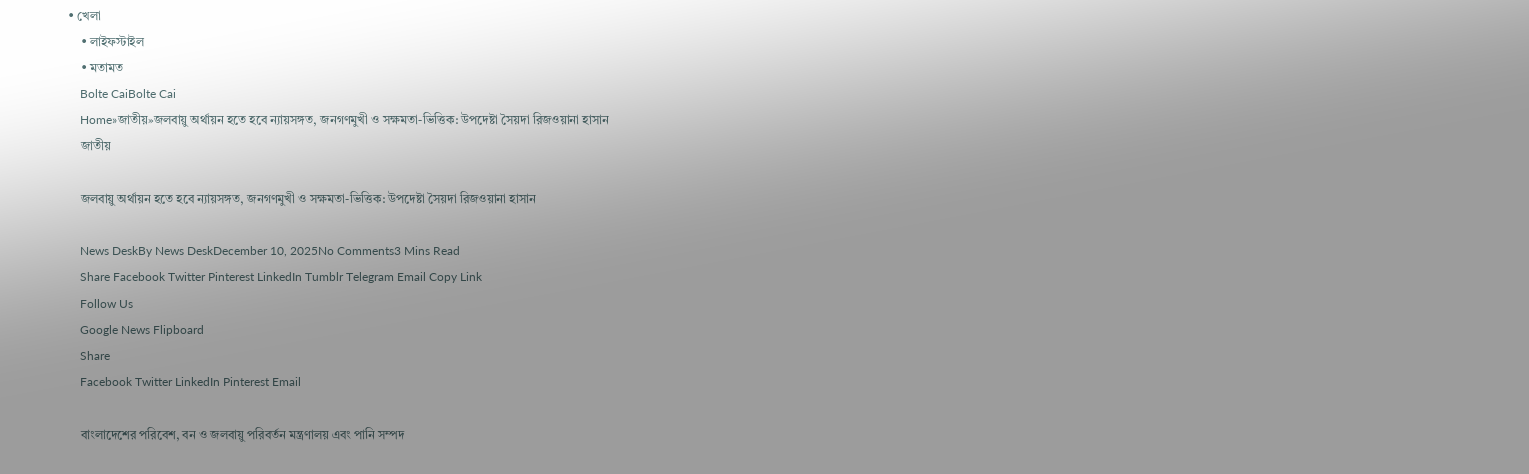• খেলা
    • লাইফস্টাইল
    • মতামত
    Bolte CaiBolte Cai
    Home»জাতীয়»জলবায়ু অর্থায়ন হতে হবে ন্যায়সঙ্গত, জনগণমুখী ও সক্ষমতা-ভিত্তিক: উপদেষ্টা সৈয়দা রিজওয়ানা হাসান
    জাতীয়

    জলবায়ু অর্থায়ন হতে হবে ন্যায়সঙ্গত, জনগণমুখী ও সক্ষমতা-ভিত্তিক: উপদেষ্টা সৈয়দা রিজওয়ানা হাসান

    News DeskBy News DeskDecember 10, 2025No Comments3 Mins Read
    Share Facebook Twitter Pinterest LinkedIn Tumblr Telegram Email Copy Link
    Follow Us
    Google News Flipboard
    Share
    Facebook Twitter LinkedIn Pinterest Email

    বাংলাদেশের পরিবেশ, বন ও জলবায়ু পরিবর্তন মন্ত্রণালয় এবং পানি সম্পদ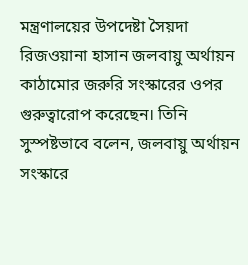মন্ত্রণালয়ের উপদেষ্টা সৈয়দা রিজওয়ানা হাসান জলবায়ু অর্থায়ন কাঠামোর জরুরি সংস্কারের ওপর গুরুত্বারোপ করেছেন। তিনি সুস্পষ্টভাবে বলেন, জলবায়ু অর্থায়ন সংস্কারে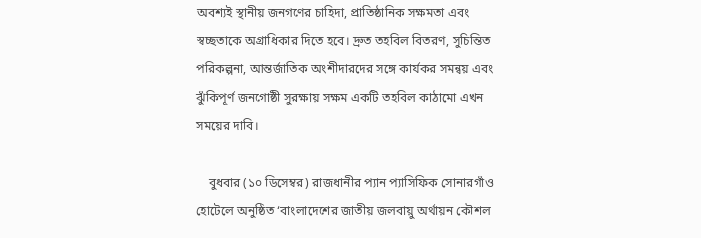অবশ্যই স্থানীয় জনগণের চাহিদা, প্রাতিষ্ঠানিক সক্ষমতা এবং স্বচ্ছতাকে অগ্রাধিকার দিতে হবে। দ্রুত তহবিল বিতরণ, সুচিন্তিত পরিকল্পনা, আন্তর্জাতিক অংশীদারদের সঙ্গে কার্যকর সমন্বয় এবং ঝুঁকিপূর্ণ জনগোষ্ঠী সুরক্ষায় সক্ষম একটি তহবিল কাঠামো এখন সময়ের দাবি।

    বুধবার (১০ ডিসেম্বর) রাজধানীর প্যান প্যাসিফিক সোনারগাঁও হোটেলে অনুষ্ঠিত ‘বাংলাদেশের জাতীয় জলবায়ু অর্থায়ন কৌশল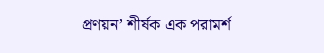প্রণয়ন’ শীর্ষক এক পরামর্শ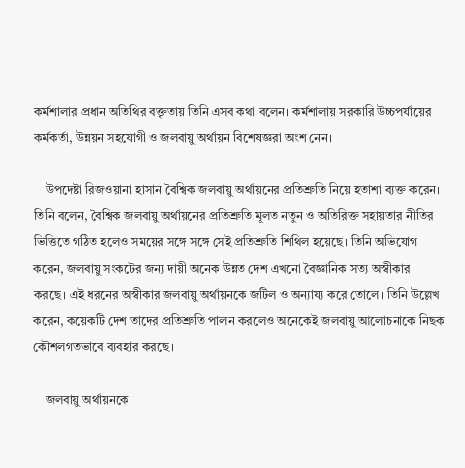কর্মশালার প্রধান অতিথির বক্তৃতায় তিনি এসব কথা বলেন। কর্মশালায় সরকারি উচ্চপর্যায়ের কর্মকর্তা, উন্নয়ন সহযোগী ও জলবায়ু অর্থায়ন বিশেষজ্ঞরা অংশ নেন।

    উপদেষ্টা রিজওয়ানা হাসান বৈশ্বিক জলবায়ু অর্থায়নের প্রতিশ্রুতি নিয়ে হতাশা ব্যক্ত করেন। তিনি বলেন, বৈশ্বিক জলবায়ু অর্থায়নের প্রতিশ্রুতি মূলত নতুন ও অতিরিক্ত সহায়তার নীতির ভিত্তিতে গঠিত হলেও সময়ের সঙ্গে সঙ্গে সেই প্রতিশ্রুতি শিথিল হয়েছে। তিনি অভিযোগ করেন, জলবায়ু সংকটের জন্য দায়ী অনেক উন্নত দেশ এখনো বৈজ্ঞানিক সত্য অস্বীকার করছে। এই ধরনের অস্বীকার জলবায়ু অর্থায়নকে জটিল ও অন্যায্য করে তোলে। তিনি উল্লেখ করেন, কয়েকটি দেশ তাদের প্রতিশ্রুতি পালন করলেও অনেকেই জলবায়ু আলোচনাকে নিছক কৌশলগতভাবে ব্যবহার করছে।

    জলবায়ু অর্থায়নকে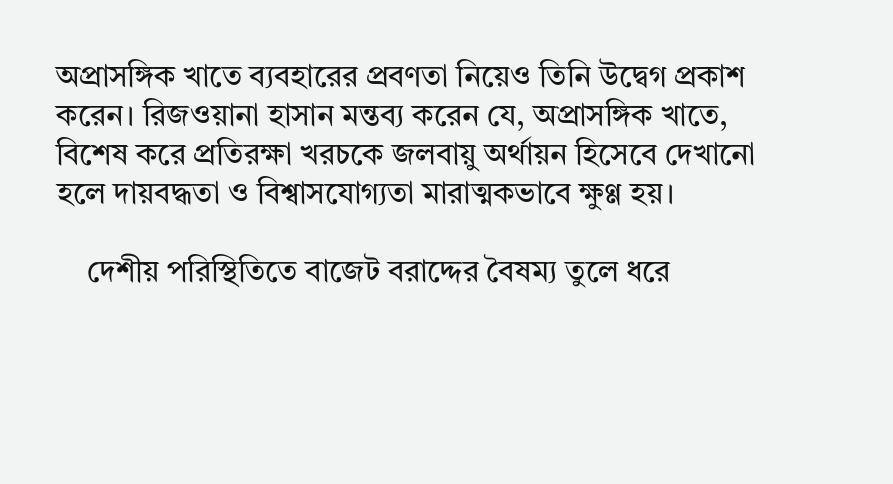অপ্রাসঙ্গিক খাতে ব্যবহারের প্রবণতা নিয়েও তিনি উদ্বেগ প্রকাশ করেন। রিজওয়ানা হাসান মন্তব্য করেন যে, অপ্রাসঙ্গিক খাতে, বিশেষ করে প্রতিরক্ষা খরচকে জলবায়ু অর্থায়ন হিসেবে দেখানো হলে দায়বদ্ধতা ও বিশ্বাসযোগ্যতা মারাত্মকভাবে ক্ষুণ্ণ হয়।

    দেশীয় পরিস্থিতিতে বাজেট বরাদ্দের বৈষম্য তুলে ধরে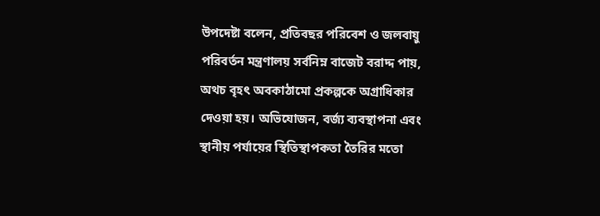উপদেষ্টা বলেন, প্রতিবছর পরিবেশ ও জলবায়ু পরিবর্তন মন্ত্রণালয় সর্বনিম্ন বাজেট বরাদ্দ পায়, অথচ বৃহৎ অবকাঠামো প্রকল্পকে অগ্রাধিকার দেওয়া হয়। অভিযোজন, বর্জ্য ব্যবস্থাপনা এবং স্থানীয় পর্যায়ের স্থিতিস্থাপকতা তৈরির মতো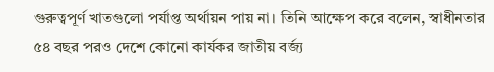গুরুত্বপূর্ণ খাতগুলো পর্যাপ্ত অর্থায়ন পায় না। তিনি আক্ষেপ করে বলেন, স্বাধীনতার ৫৪ বছর পরও দেশে কোনো কার্যকর জাতীয় বর্জ্য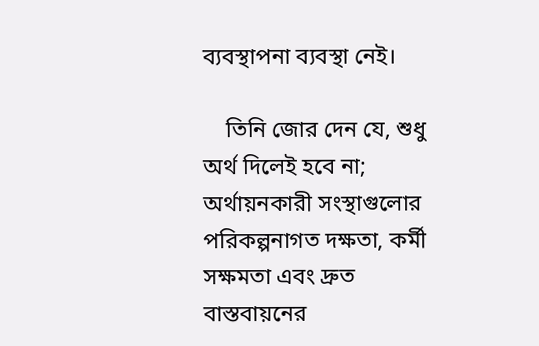ব্যবস্থাপনা ব্যবস্থা নেই।

    তিনি জোর দেন যে, শুধু অর্থ দিলেই হবে না; অর্থায়নকারী সংস্থাগুলোর পরিকল্পনাগত দক্ষতা, কর্মী সক্ষমতা এবং দ্রুত বাস্তবায়নের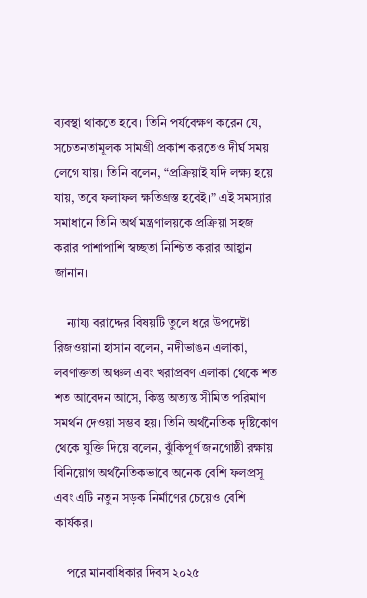ব্যবস্থা থাকতে হবে। তিনি পর্যবেক্ষণ করেন যে, সচেতনতামূলক সামগ্রী প্রকাশ করতেও দীর্ঘ সময় লেগে যায়। তিনি বলেন, “প্রক্রিয়াই যদি লক্ষ্য হয়ে যায়, তবে ফলাফল ক্ষতিগ্রস্ত হবেই।” এই সমস্যার সমাধানে তিনি অর্থ মন্ত্রণালয়কে প্রক্রিয়া সহজ করার পাশাপাশি স্বচ্ছতা নিশ্চিত করার আহ্বান জানান।

    ন্যায্য বরাদ্দের বিষয়টি তুলে ধরে উপদেষ্টা রিজওয়ানা হাসান বলেন, নদীভাঙন এলাকা, লবণাক্ততা অঞ্চল এবং খরাপ্রবণ এলাকা থেকে শত শত আবেদন আসে, কিন্তু অত্যন্ত সীমিত পরিমাণ সমর্থন দেওয়া সম্ভব হয়। তিনি অর্থনৈতিক দৃষ্টিকোণ থেকে যুক্তি দিয়ে বলেন, ঝুঁকিপূর্ণ জনগোষ্ঠী রক্ষায় বিনিয়োগ অর্থনৈতিকভাবে অনেক বেশি ফলপ্রসূ এবং এটি নতুন সড়ক নির্মাণের চেয়েও বেশি কার্যকর।

    পরে মানবাধিকার দিবস ২০২৫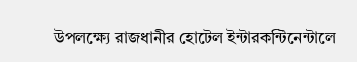উপলক্ষ্যে রাজধানীর হোটেল ইন্টারকন্টিনেন্টালে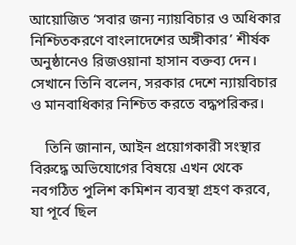আয়োজিত ‘সবার জন্য ন্যায়বিচার ও অধিকার নিশ্চিতকরণে বাংলাদেশের অঙ্গীকার’ শীর্ষক অনুষ্ঠানেও রিজওয়ানা হাসান বক্তব্য দেন। সেখানে তিনি বলেন, সরকার দেশে ন্যায়বিচার ও মানবাধিকার নিশ্চিত করতে বদ্ধপরিকর।

    তিনি জানান, আইন প্রয়োগকারী সংস্থার বিরুদ্ধে অভিযোগের বিষয়ে এখন থেকে নবগঠিত পুলিশ কমিশন ব্যবস্থা গ্রহণ করবে, যা পূর্বে ছিল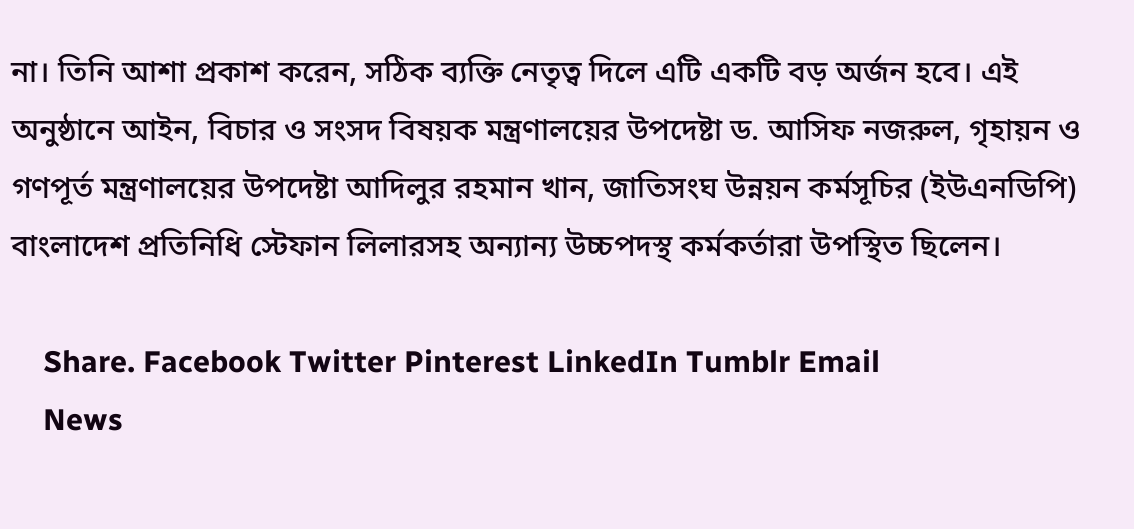না। তিনি আশা প্রকাশ করেন, সঠিক ব্যক্তি নেতৃত্ব দিলে এটি একটি বড় অর্জন হবে। এই অনুষ্ঠানে আইন, বিচার ও সংসদ বিষয়ক মন্ত্রণালয়ের উপদেষ্টা ড. আসিফ নজরুল, গৃহায়ন ও গণপূর্ত মন্ত্রণালয়ের উপদেষ্টা আদিলুর রহমান খান, জাতিসংঘ উন্নয়ন কর্মসূচির (ইউএনডিপি) বাংলাদেশ প্রতিনিধি স্টেফান লিলারসহ অন্যান্য উচ্চপদস্থ কর্মকর্তারা উপস্থিত ছিলেন।

    Share. Facebook Twitter Pinterest LinkedIn Tumblr Email
    News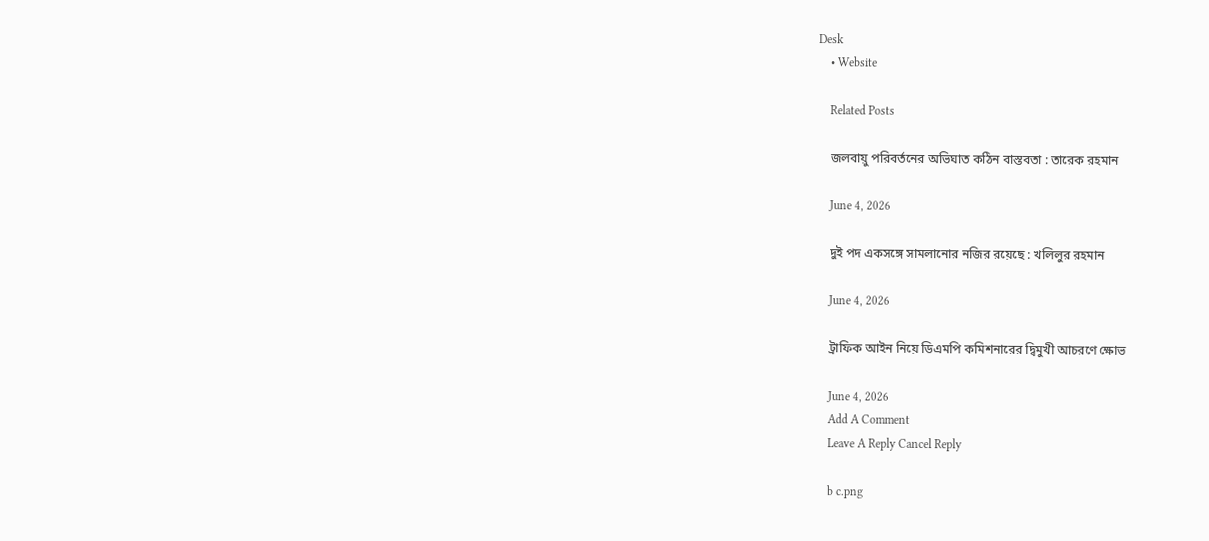Desk
    • Website

    Related Posts

    জলবায়ু পরিবর্তনের অভিঘাত কঠিন বাস্তবতা : তারেক রহমান

    June 4, 2026

    দুই পদ একসঙ্গে সামলানোর নজির রয়েছে : খলিলুর রহমান

    June 4, 2026

    ট্রাফিক আইন নিয়ে ডিএমপি কমিশনারের দ্বিমুখী আচরণে ক্ষোভ

    June 4, 2026
    Add A Comment
    Leave A Reply Cancel Reply

    b c.png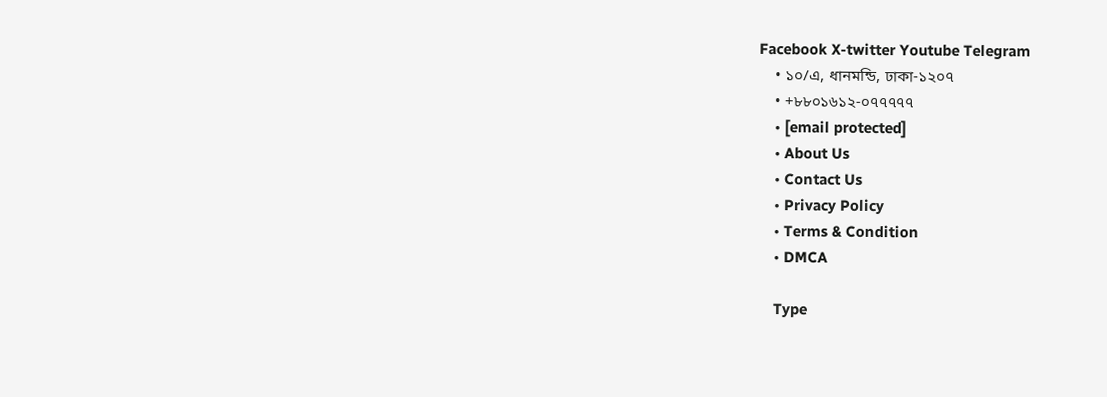Facebook X-twitter Youtube Telegram
    • ১০/এ, ধানমন্ডি, ঢাকা-১২০৭
    • +৮৮০১৬১২-০৭৭৭৭৭
    • [email protected]
    • About Us
    • Contact Us
    • Privacy Policy
    • Terms & Condition
    • DMCA

    Type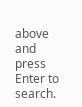above and press Enter to search.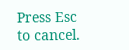Press Esc to cancel.